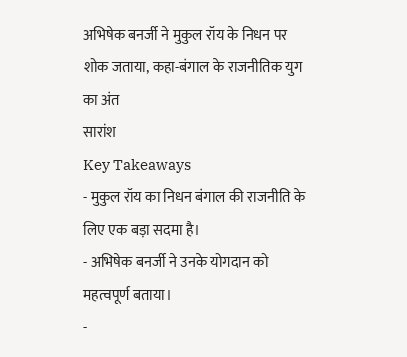अभिषेक बनर्जी ने मुकुल रॉय के निधन पर शोक जताया, कहा-बंगाल के राजनीतिक युग का अंत
सारांश
Key Takeaways
- मुकुल रॉय का निधन बंगाल की राजनीति के लिए एक बड़ा सदमा है।
- अभिषेक बनर्जी ने उनके योगदान को महत्वपूर्ण बताया।
-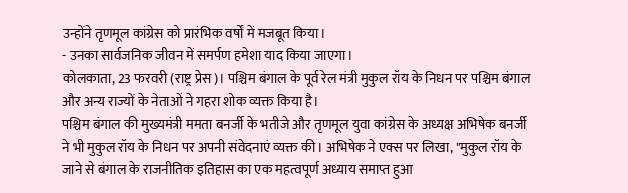उन्होंने तृणमूल कांग्रेस को प्रारंभिक वर्षों में मजबूत किया।
- उनका सार्वजनिक जीवन में समर्पण हमेशा याद किया जाएगा।
कोलकाता, 23 फरवरी (राष्ट्र प्रेस)। पश्चिम बंगाल के पूर्व रेल मंत्री मुकुल रॉय के निधन पर पश्चिम बंगाल और अन्य राज्यों के नेताओं ने गहरा शोक व्यक्त किया है।
पश्चिम बंगाल की मुख्यमंत्री ममता बनर्जी के भतीजे और तृणमूल युवा कांग्रेस के अध्यक्ष अभिषेक बनर्जी ने भी मुकुल रॉय के निधन पर अपनी संवेदनाएं व्यक्त की। अभिषेक ने एक्स पर लिखा, "मुकुल रॉय के जाने से बंगाल के राजनीतिक इतिहास का एक महत्वपूर्ण अध्याय समाप्त हुआ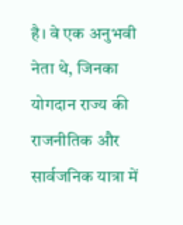है। वे एक अनुभवी नेता थे, जिनका योगदान राज्य की राजनीतिक और सार्वजनिक यात्रा में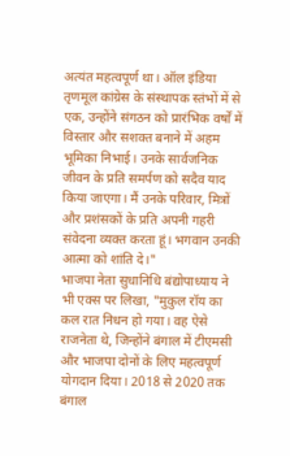अत्यंत महत्वपूर्ण था। ऑल इंडिया तृणमूल कांग्रेस के संस्थापक स्तंभों में से एक, उन्होंने संगठन को प्रारंभिक वर्षों में विस्तार और सशक्त बनाने में अहम भूमिका निभाई। उनके सार्वजनिक जीवन के प्रति समर्पण को सदैव याद किया जाएगा। मैं उनके परिवार, मित्रों और प्रशंसकों के प्रति अपनी गहरी संवेदना व्यक्त करता हूं। भगवान उनकी आत्मा को शांति दे।"
भाजपा नेता सुधानिधि बंद्योपाध्याय ने भी एक्स पर लिखा, "मुकुल रॉय का कल रात निधन हो गया। वह ऐसे राजनेता थे, जिन्होंने बंगाल में टीएमसी और भाजपा दोनों के लिए महत्वपूर्ण योगदान दिया। 2018 से 2020 तक बंगाल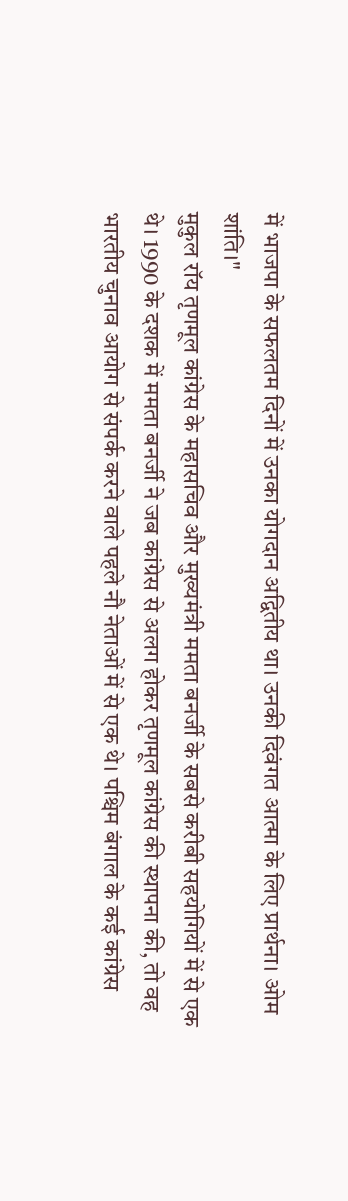में भाजपा के सफलतम दिनों में उनका योगदान अद्वितीय था। उनकी दिवंगत आत्मा के लिए प्रार्थना। ओम शांति।"
मुकुल रॉय तृणमूल कांग्रेस के महासचिव और मुख्यमंत्री ममता बनर्जी के सबसे करीबी सहयोगियों में से एक थे। 1990 के दशक में ममता बनर्जी ने जब कांग्रेस से अलग होकर तृणमूल कांग्रेस की स्थापना की, तो वह भारतीय चुनाव आयोग से संपर्क करने वाले पहले नौ नेताओं में से एक थे। पश्चिम बंगाल के कई कांग्रेस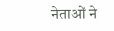नेताओं ने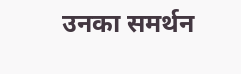उनका समर्थन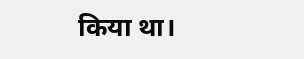किया था।